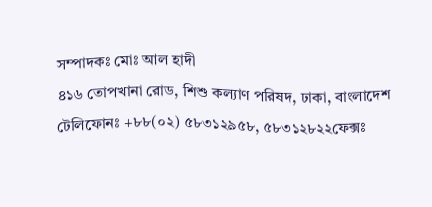সম্পাদকঃ মোঃ আল হাদী
৪১৬ তোপখানা রোড, শিশু কল্যাণ পরিষদ, ঢাকা, বাংলাদেশ
টেলিফোনঃ +৮৮(০২) ৫৮৩১২৯৫৮, ৫৮৩১২৮২২ফেক্সঃ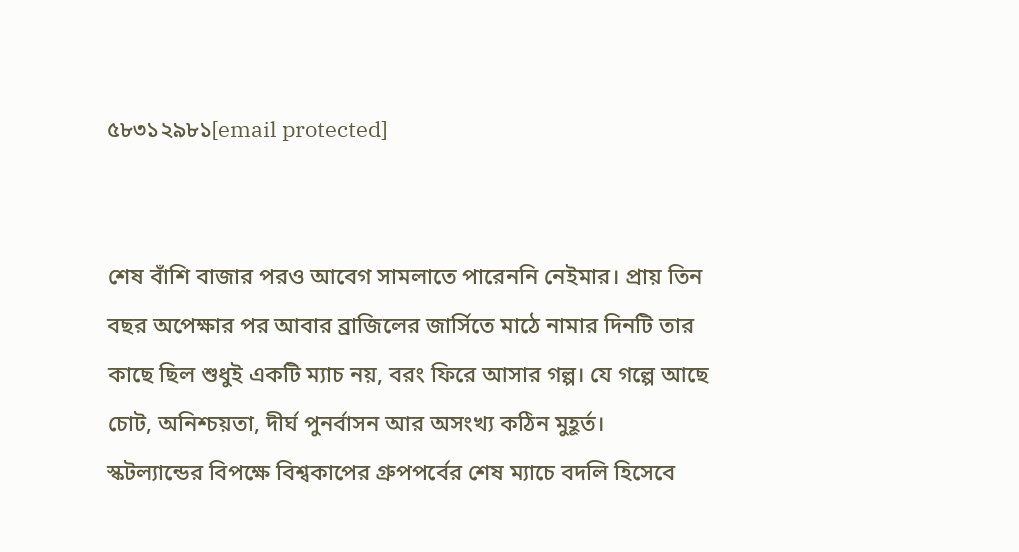৫৮৩১২৯৮১[email protected]


শেষ বাঁশি বাজার পরও আবেগ সামলাতে পারেননি নেইমার। প্রায় তিন বছর অপেক্ষার পর আবার ব্রাজিলের জার্সিতে মাঠে নামার দিনটি তার কাছে ছিল শুধুই একটি ম্যাচ নয়, বরং ফিরে আসার গল্প। যে গল্পে আছে চোট, অনিশ্চয়তা, দীর্ঘ পুনর্বাসন আর অসংখ্য কঠিন মুহূর্ত।
স্কটল্যান্ডের বিপক্ষে বিশ্বকাপের গ্রুপপর্বের শেষ ম্যাচে বদলি হিসেবে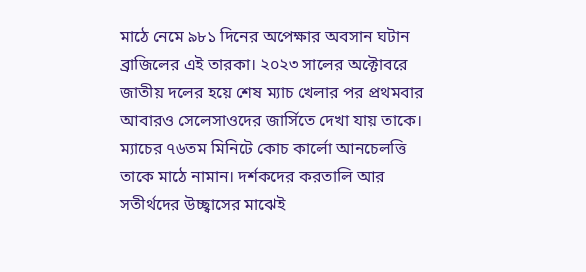মাঠে নেমে ৯৮১ দিনের অপেক্ষার অবসান ঘটান ব্রাজিলের এই তারকা। ২০২৩ সালের অক্টোবরে জাতীয় দলের হয়ে শেষ ম্যাচ খেলার পর প্রথমবার আবারও সেলেসাওদের জার্সিতে দেখা যায় তাকে।
ম্যাচের ৭৬তম মিনিটে কোচ কার্লো আনচেলত্তি তাকে মাঠে নামান। দর্শকদের করতালি আর সতীর্থদের উচ্ছ্বাসের মাঝেই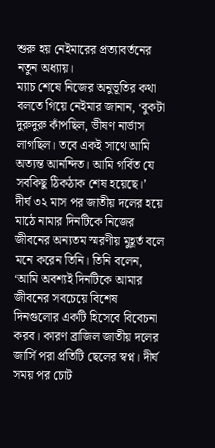শুরু হয় নেইমারের প্রত্যাবর্তনের নতুন অধ্যায়।
ম্যাচ শেষে নিজের অনুভূতির কথা বলতে গিয়ে নেইমার জানান, ‘বুকটা দুরুদুরু কাঁপছিল, ভীষণ নার্ভাস লাগছিল। তবে একই সাথে আমি অত্যন্ত আনন্দিত। আমি গর্বিত যে সবকিছু ঠিকঠাক শেষ হয়েছে।’
দীর্ঘ ৩২ মাস পর জাতীয় দলের হয়ে মাঠে নামার দিনটিকে নিজের জীবনের অন্যতম স্মরণীয় মুহূর্ত বলে মনে করেন তিনি। তিনি বলেন, ‘আমি অবশ্যই দিনটিকে আমার জীবনের সবচেয়ে বিশেষ দিনগুলোর একটি হিসেবে বিবেচনা করব। কারণ ব্রাজিল জাতীয় দলের জার্সি পরা প্রতিটি ছেলের স্বপ্ন। দীর্ঘ সময় পর চোট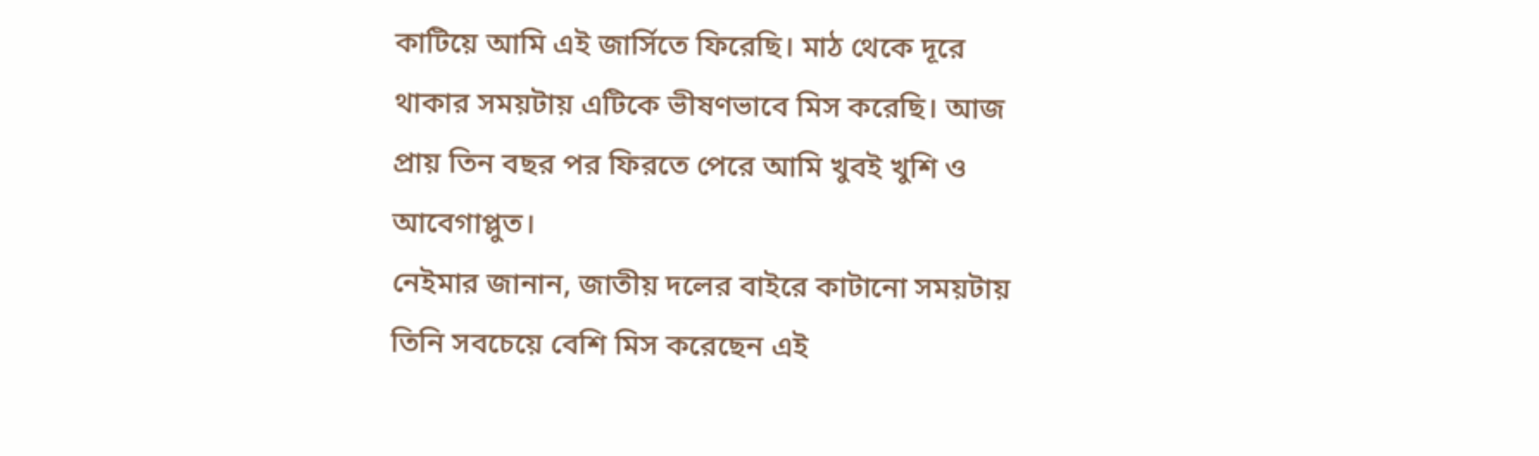কাটিয়ে আমি এই জার্সিতে ফিরেছি। মাঠ থেকে দূরে থাকার সময়টায় এটিকে ভীষণভাবে মিস করেছি। আজ প্রায় তিন বছর পর ফিরতে পেরে আমি খুবই খুশি ও আবেগাপ্লুত।
নেইমার জানান, জাতীয় দলের বাইরে কাটানো সময়টায় তিনি সবচেয়ে বেশি মিস করেছেন এই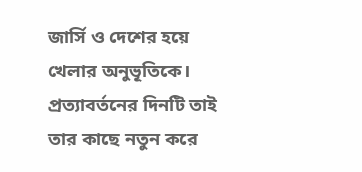জার্সি ও দেশের হয়ে খেলার অনুভূতিকে। প্রত্যাবর্তনের দিনটি তাই তার কাছে নতুন করে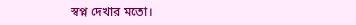স্বপ্ন দেখার মতো।